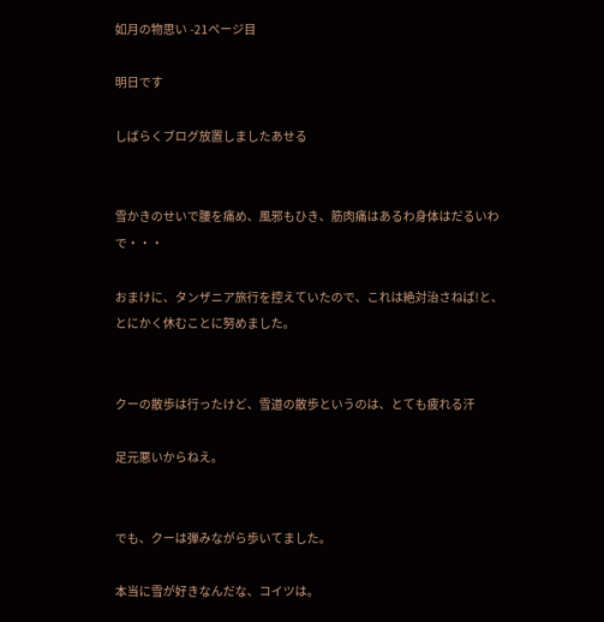如月の物思い -21ページ目

明日です

しばらくブログ放置しましたあせる


雪かきのせいで腰を痛め、風邪もひき、筋肉痛はあるわ身体はだるいわで・・・

おまけに、タンザニア旅行を控えていたので、これは絶対治さねば!と、とにかく休むことに努めました。


クーの散歩は行ったけど、雪道の散歩というのは、とても疲れる汗

足元悪いからねえ。


でも、クーは弾みながら歩いてました。

本当に雪が好きなんだな、コイツは。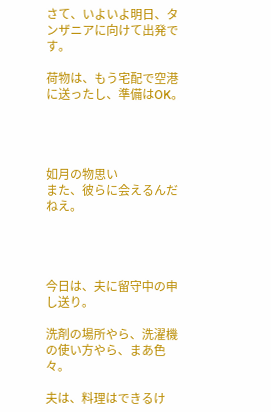さて、いよいよ明日、タンザニアに向けて出発です。

荷物は、もう宅配で空港に送ったし、準備はOK。




如月の物思い
また、彼らに会えるんだねえ。




今日は、夫に留守中の申し送り。

洗剤の場所やら、洗濯機の使い方やら、まあ色々。

夫は、料理はできるけ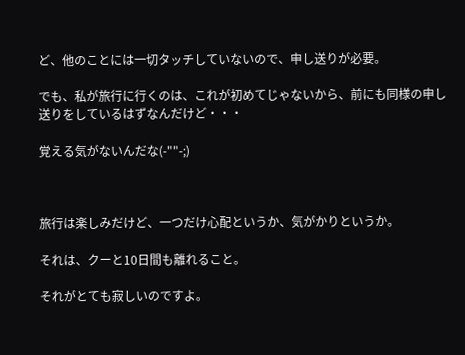ど、他のことには一切タッチしていないので、申し送りが必要。

でも、私が旅行に行くのは、これが初めてじゃないから、前にも同様の申し送りをしているはずなんだけど・・・

覚える気がないんだな(-""-;)



旅行は楽しみだけど、一つだけ心配というか、気がかりというか。

それは、クーと10日間も離れること。

それがとても寂しいのですよ。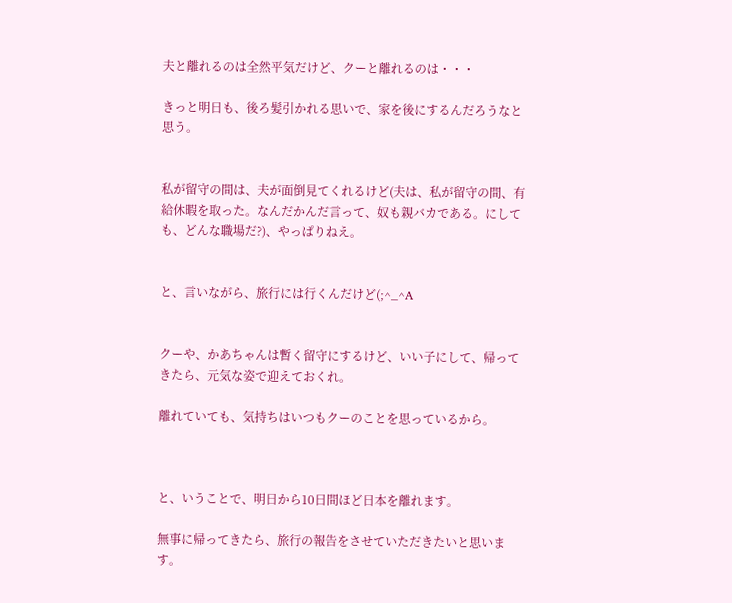夫と離れるのは全然平気だけど、クーと離れるのは・・・

きっと明日も、後ろ髪引かれる思いで、家を後にするんだろうなと思う。


私が留守の間は、夫が面倒見てくれるけど(夫は、私が留守の間、有給休暇を取った。なんだかんだ言って、奴も親バカである。にしても、どんな職場だ?)、やっぱりねえ。


と、言いながら、旅行には行くんだけど(;^_^A


クーや、かあちゃんは暫く留守にするけど、いい子にして、帰ってきたら、元気な姿で迎えておくれ。

離れていても、気持ちはいつもクーのことを思っているから。



と、いうことで、明日から10日間ほど日本を離れます。

無事に帰ってきたら、旅行の報告をさせていただきたいと思います。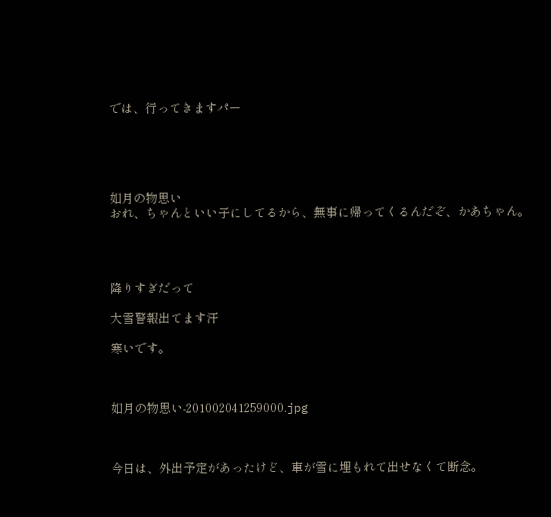では、行ってきますパー





如月の物思い
おれ、ちゃんといい子にしてるから、無事に帰ってくるんだぞ、かあちゃん。




降りすぎだって

大雪警報出てます汗

寒いです。



如月の物思い-201002041259000.jpg



今日は、外出予定があったけど、車が雪に埋もれて出せなくて断念。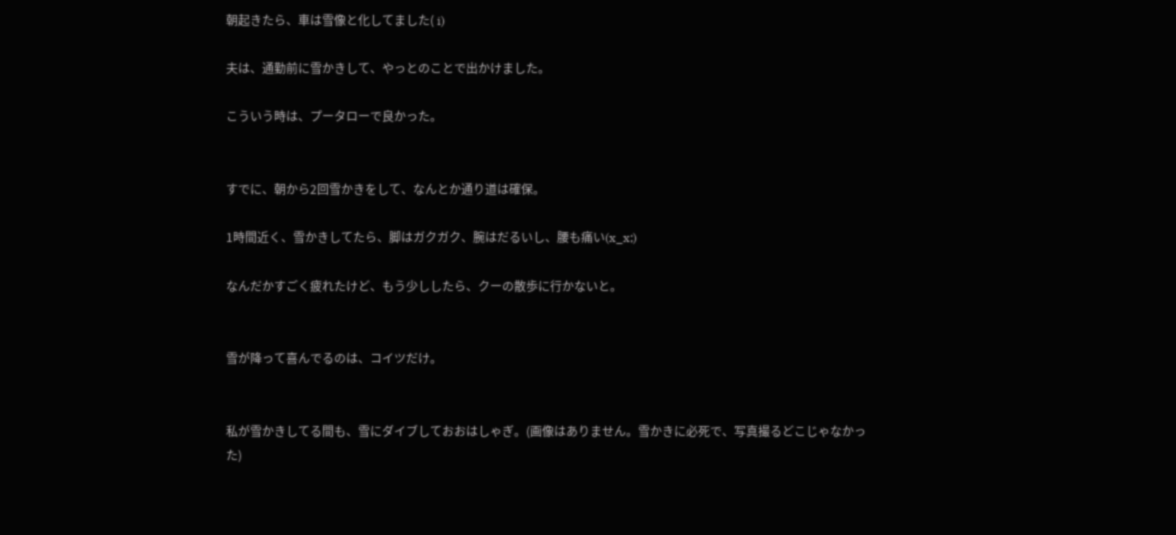朝起きたら、車は雪像と化してました( i)

夫は、通勤前に雪かきして、やっとのことで出かけました。

こういう時は、プータローで良かった。


すでに、朝から2回雪かきをして、なんとか通り道は確保。

1時間近く、雪かきしてたら、脚はガクガク、腕はだるいし、腰も痛い(x_x;)

なんだかすごく疲れたけど、もう少ししたら、クーの散歩に行かないと。


雪が降って喜んでるのは、コイツだけ。


私が雪かきしてる間も、雪にダイブしておおはしゃぎ。(画像はありません。雪かきに必死で、写真撮るどこじゃなかった)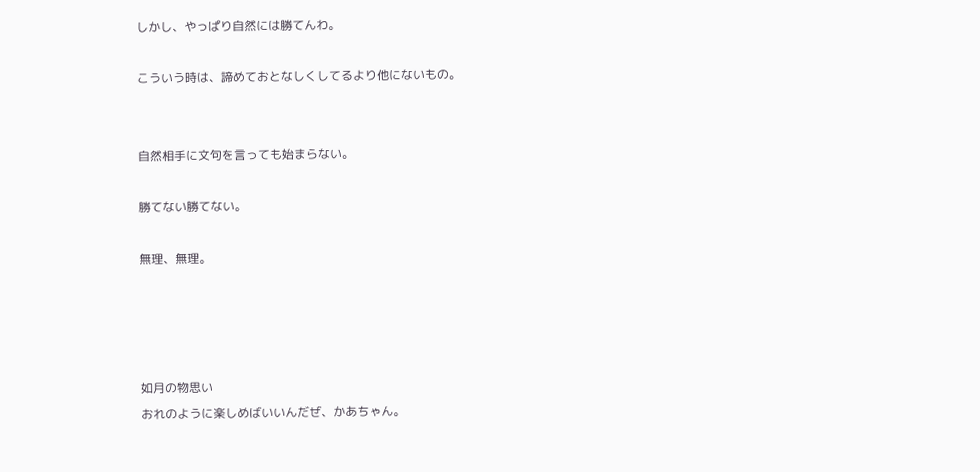しかし、やっぱり自然には勝てんわ。

こういう時は、諦めておとなしくしてるより他にないもの。


自然相手に文句を言っても始まらない。

勝てない勝てない。

無理、無理。




如月の物思い
おれのように楽しめばいいんだぜ、かあちゃん。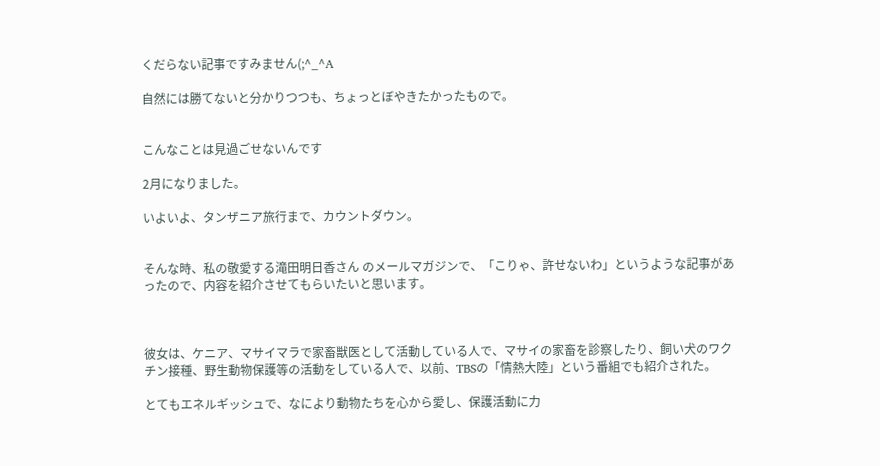くだらない記事ですみません(;^_^A

自然には勝てないと分かりつつも、ちょっとぼやきたかったもので。


こんなことは見過ごせないんです

2月になりました。

いよいよ、タンザニア旅行まで、カウントダウン。


そんな時、私の敬愛する滝田明日香さん のメールマガジンで、「こりゃ、許せないわ」というような記事があったので、内容を紹介させてもらいたいと思います。



彼女は、ケニア、マサイマラで家畜獣医として活動している人で、マサイの家畜を診察したり、飼い犬のワクチン接種、野生動物保護等の活動をしている人で、以前、TBSの「情熱大陸」という番組でも紹介された。

とてもエネルギッシュで、なにより動物たちを心から愛し、保護活動に力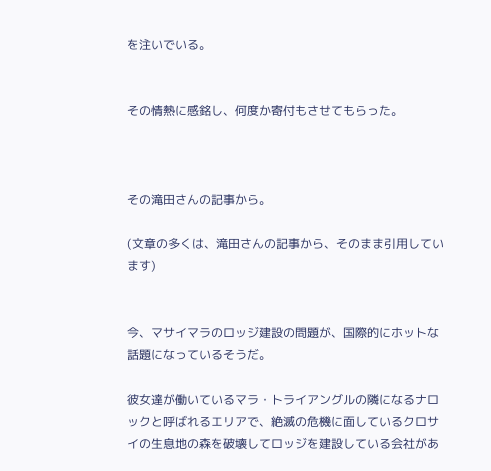を注いでいる。


その情熱に感銘し、何度か寄付もさせてもらった。



その滝田さんの記事から。

(文章の多くは、滝田さんの記事から、そのまま引用しています)


今、マサイマラのロッジ建設の問題が、国際的にホットな話題になっているそうだ。

彼女達が働いているマラ・トライアングルの隣になるナロックと呼ばれるエリアで、絶滅の危機に面しているクロサイの生息地の森を破壊してロッジを建設している会社があ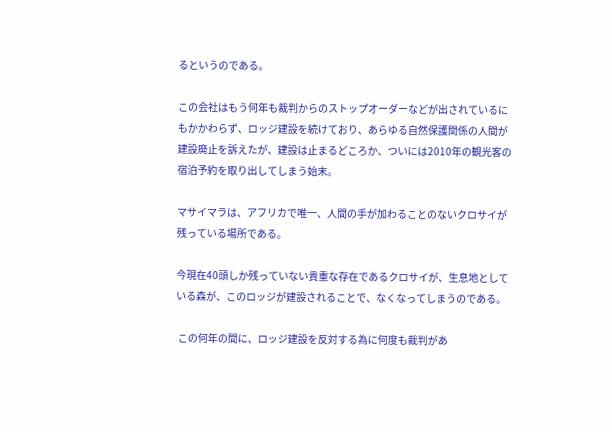るというのである。

この会社はもう何年も裁判からのストップオーダーなどが出されているにもかかわらず、ロッジ建設を続けており、あらゆる自然保護関係の人間が建設廃止を訴えたが、建設は止まるどころか、ついには2010年の観光客の宿泊予約を取り出してしまう始末。

マサイマラは、アフリカで唯一、人間の手が加わることのないクロサイが残っている場所である。

今現在40頭しか残っていない貴重な存在であるクロサイが、生息地としている森が、このロッジが建設されることで、なくなってしまうのである。

 この何年の間に、ロッジ建設を反対する為に何度も裁判があ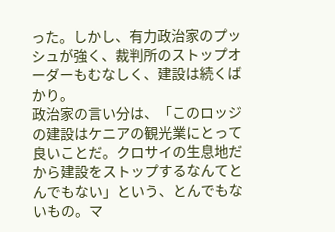った。しかし、有力政治家のプッシュが強く、裁判所のストップオーダーもむなしく、建設は続くばかり。
政治家の言い分は、「このロッジの建設はケニアの観光業にとって良いことだ。クロサイの生息地だから建設をストップするなんてとんでもない」という、とんでもないもの。マ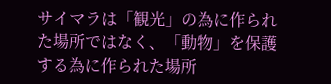サイマラは「観光」の為に作られた場所ではなく、「動物」を保護する為に作られた場所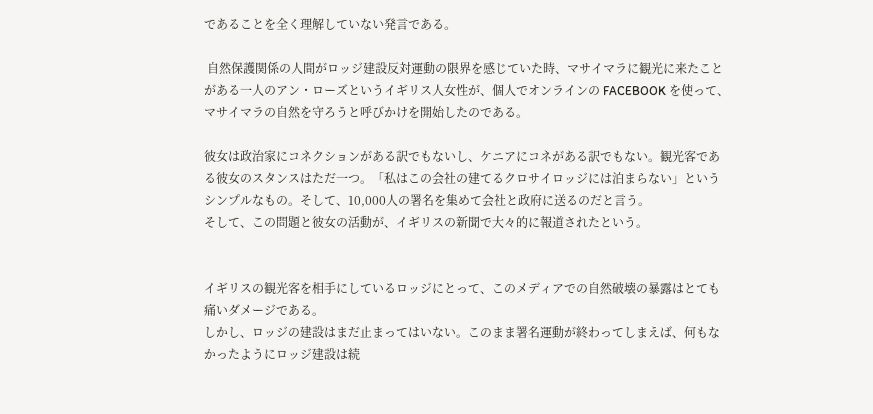であることを全く理解していない発言である。

 自然保護関係の人間がロッジ建設反対運動の限界を感じていた時、マサイマラに観光に来たことがある一人のアン・ローズというイギリス人女性が、個人でオンラインの FACEBOOK を使って、マサイマラの自然を守ろうと呼びかけを開始したのである。

彼女は政治家にコネクションがある訳でもないし、ケニアにコネがある訳でもない。観光客である彼女のスタンスはただ一つ。「私はこの会社の建てるクロサイロッジには泊まらない」というシンプルなもの。そして、10,000人の署名を集めて会社と政府に送るのだと言う。
そして、この問題と彼女の活動が、イギリスの新聞で大々的に報道されたという。


イギリスの観光客を相手にしているロッジにとって、このメディアでの自然破壊の暴露はとても痛いダメージである。
しかし、ロッジの建設はまだ止まってはいない。このまま署名運動が終わってしまえば、何もなかったようにロッジ建設は続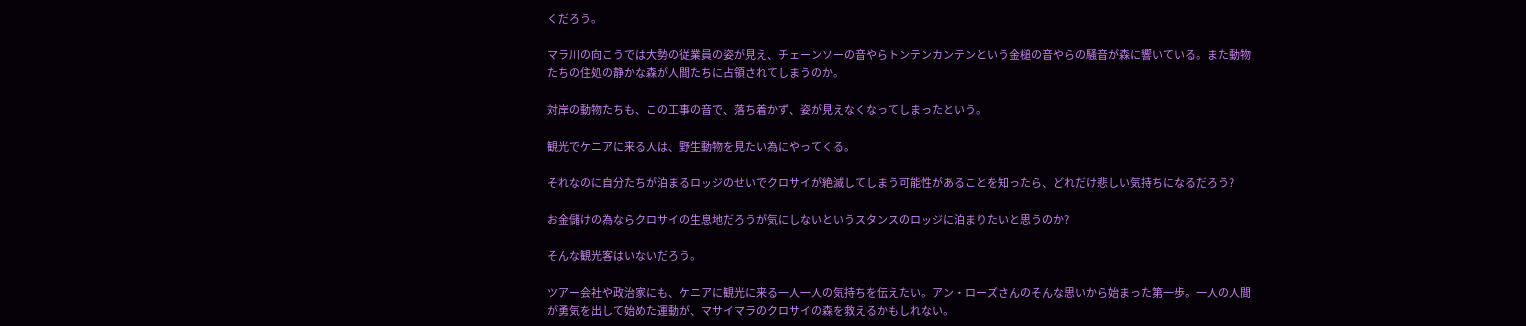くだろう。

マラ川の向こうでは大勢の従業員の姿が見え、チェーンソーの音やらトンテンカンテンという金槌の音やらの騒音が森に響いている。また動物たちの住処の静かな森が人間たちに占領されてしまうのか。

対岸の動物たちも、この工事の音で、落ち着かず、姿が見えなくなってしまったという。

観光でケニアに来る人は、野生動物を見たい為にやってくる。

それなのに自分たちが泊まるロッジのせいでクロサイが絶滅してしまう可能性があることを知ったら、どれだけ悲しい気持ちになるだろう?

お金儲けの為ならクロサイの生息地だろうが気にしないというスタンスのロッジに泊まりたいと思うのか?

そんな観光客はいないだろう。

ツアー会社や政治家にも、ケニアに観光に来る一人一人の気持ちを伝えたい。アン・ローズさんのそんな思いから始まった第一歩。一人の人間が勇気を出して始めた運動が、マサイマラのクロサイの森を救えるかもしれない。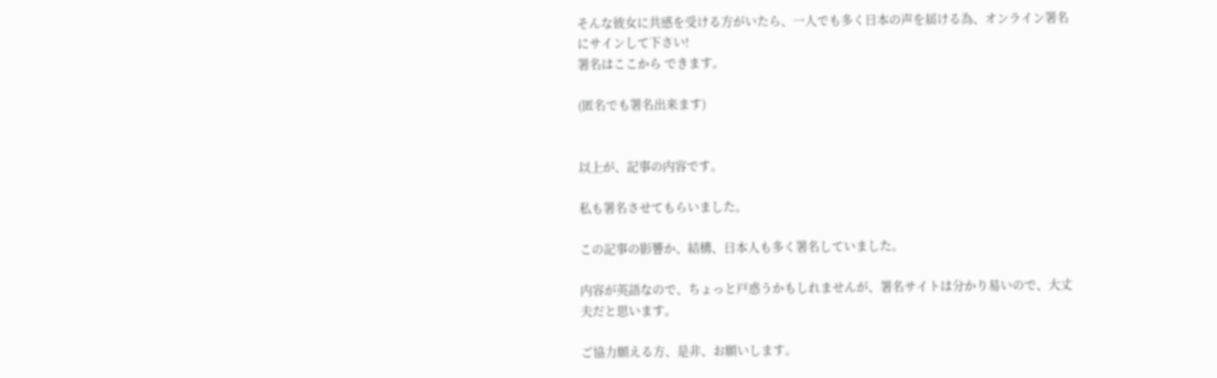そんな彼女に共感を受ける方がいたら、一人でも多く日本の声を届ける為、オンライン署名にサインして下さい!
署名はここから できます。

(匿名でも署名出来ます)


以上が、記事の内容です。

私も署名させてもらいました。

この記事の影響か、結構、日本人も多く署名していました。

内容が英語なので、ちょっと戸惑うかもしれませんが、署名サイトは分かり易いので、大丈夫だと思います。

ご協力願える方、是非、お願いします。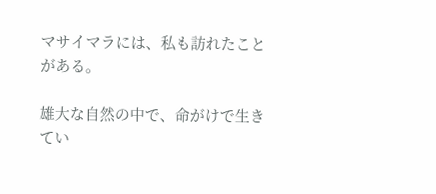マサイマラには、私も訪れたことがある。

雄大な自然の中で、命がけで生きてい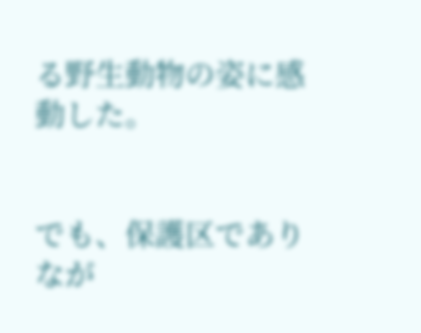る野生動物の姿に感動した。


でも、保護区でありなが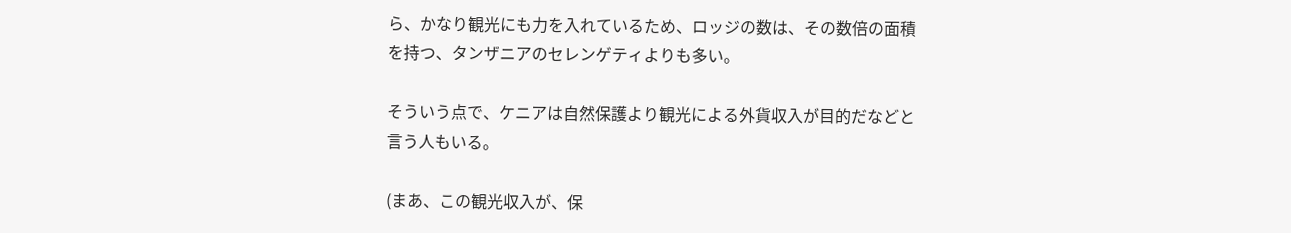ら、かなり観光にも力を入れているため、ロッジの数は、その数倍の面積を持つ、タンザニアのセレンゲティよりも多い。

そういう点で、ケニアは自然保護より観光による外貨収入が目的だなどと言う人もいる。

(まあ、この観光収入が、保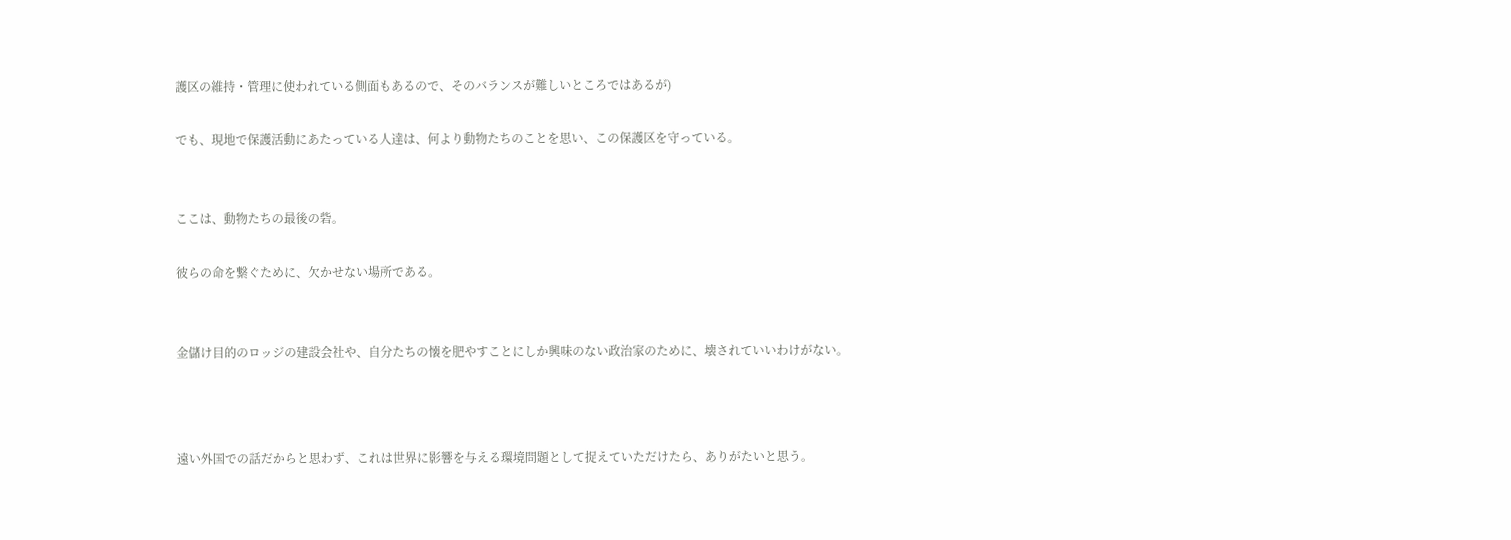護区の維持・管理に使われている側面もあるので、そのバランスが難しいところではあるが)

でも、現地で保護活動にあたっている人達は、何より動物たちのことを思い、この保護区を守っている。


ここは、動物たちの最後の砦。

彼らの命を繋ぐために、欠かせない場所である。


金儲け目的のロッジの建設会社や、自分たちの懐を肥やすことにしか興味のない政治家のために、壊されていいわけがない。



遠い外国での話だからと思わず、これは世界に影響を与える環境問題として捉えていただけたら、ありがたいと思う。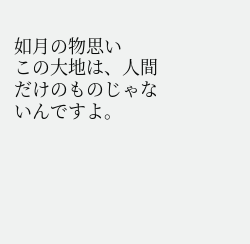如月の物思い
この大地は、人間だけのものじゃないんですよ。